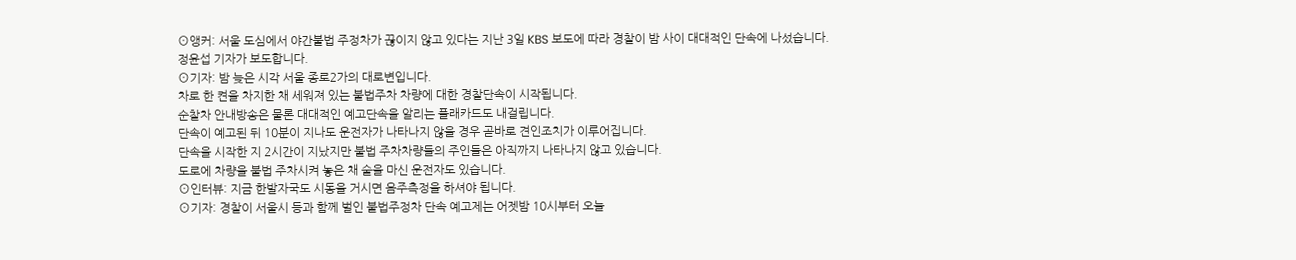⊙앵커: 서울 도심에서 야간불법 주정차가 끊이지 않고 있다는 지난 3일 KBS 보도에 따라 경찰이 밤 사이 대대적인 단속에 나섰습니다.
정윤섭 기자가 보도합니다.
⊙기자: 밤 늦은 시각 서울 종로2가의 대로변입니다.
차로 한 켠을 차지한 채 세워져 있는 불법주차 차량에 대한 경찰단속이 시작됩니다.
순찰차 안내방송은 물론 대대적인 예고단속을 알리는 플래카드도 내걸립니다.
단속이 예고된 뒤 10분이 지나도 운전자가 나타나지 않을 경우 곧바로 견인조치가 이루어집니다.
단속을 시작한 지 2시간이 지났지만 불법 주차차량들의 주인들은 아직까지 나타나지 않고 있습니다.
도로에 차량을 불법 주차시켜 놓은 채 술을 마신 운전자도 있습니다.
⊙인터뷰: 지금 한발자국도 시동을 거시면 음주측정을 하셔야 됩니다.
⊙기자: 경찰이 서울시 등과 함께 벌인 불법주정차 단속 예고제는 어젯밤 10시부터 오늘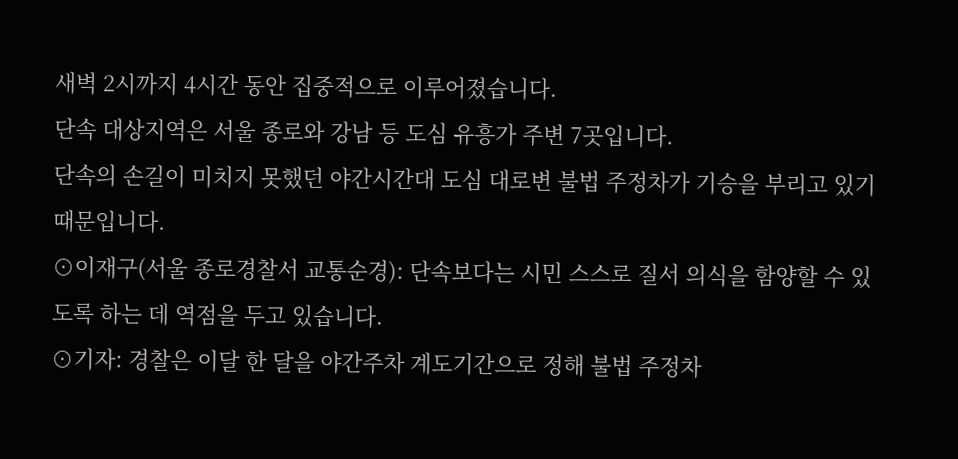새벽 2시까지 4시간 동안 집중적으로 이루어졌습니다.
단속 대상지역은 서울 종로와 강남 등 도심 유흥가 주변 7곳입니다.
단속의 손길이 미치지 못했던 야간시간대 도심 대로변 불법 주정차가 기승을 부리고 있기 때문입니다.
⊙이재구(서울 종로경찰서 교통순경): 단속보다는 시민 스스로 질서 의식을 함양할 수 있도록 하는 데 역점을 두고 있습니다.
⊙기자: 경찰은 이달 한 달을 야간주차 계도기간으로 정해 불법 주정차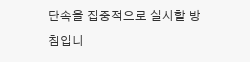단속을 집중적으로 실시할 방침입니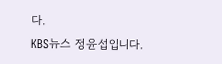다.
KBS뉴스 정윤섭입니다.